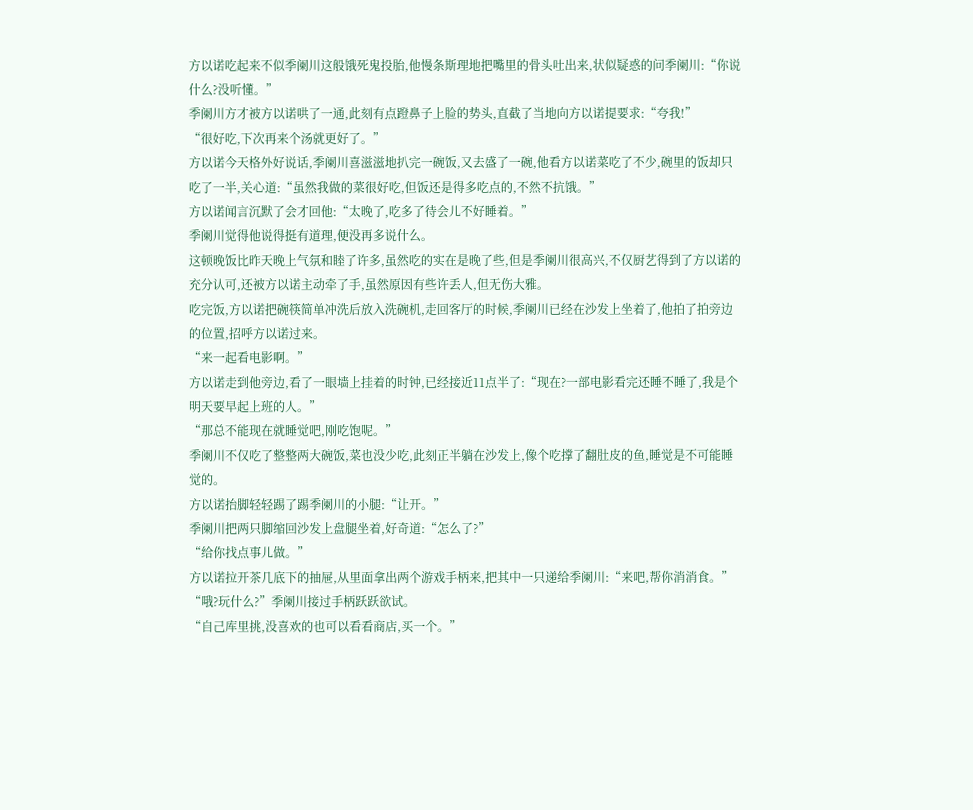方以诺吃起来不似季阑川这般饿死鬼投胎,他慢条斯理地把嘴里的骨头吐出来,状似疑惑的问季阑川:“你说什么?没听懂。”
季阑川方才被方以诺哄了一通,此刻有点蹬鼻子上脸的势头,直截了当地向方以诺提要求:“夸我!”
“很好吃,下次再来个汤就更好了。”
方以诺今天格外好说话,季阑川喜滋滋地扒完一碗饭,又去盛了一碗,他看方以诺菜吃了不少,碗里的饭却只吃了一半,关心道:“虽然我做的菜很好吃,但饭还是得多吃点的,不然不抗饿。”
方以诺闻言沉默了会才回他:“太晚了,吃多了待会儿不好睡着。”
季阑川觉得他说得挺有道理,便没再多说什么。
这顿晚饭比昨天晚上气氛和睦了许多,虽然吃的实在是晚了些,但是季阑川很高兴,不仅厨艺得到了方以诺的充分认可,还被方以诺主动牵了手,虽然原因有些许丢人,但无伤大雅。
吃完饭,方以诺把碗筷简单冲洗后放入洗碗机,走回客厅的时候,季阑川已经在沙发上坐着了,他拍了拍旁边的位置,招呼方以诺过来。
“来一起看电影啊。”
方以诺走到他旁边,看了一眼墙上挂着的时钟,已经接近11点半了:“现在?一部电影看完还睡不睡了,我是个明天要早起上班的人。”
“那总不能现在就睡觉吧,刚吃饱呢。”
季阑川不仅吃了整整两大碗饭,菜也没少吃,此刻正半躺在沙发上,像个吃撑了翻肚皮的鱼,睡觉是不可能睡觉的。
方以诺抬脚轻轻踢了踢季阑川的小腿:“让开。”
季阑川把两只脚缩回沙发上盘腿坐着,好奇道:“怎么了?”
“给你找点事儿做。”
方以诺拉开茶几底下的抽屉,从里面拿出两个游戏手柄来,把其中一只递给季阑川:“来吧,帮你消消食。”
“哦?玩什么?”季阑川接过手柄跃跃欲试。
“自己库里挑,没喜欢的也可以看看商店,买一个。”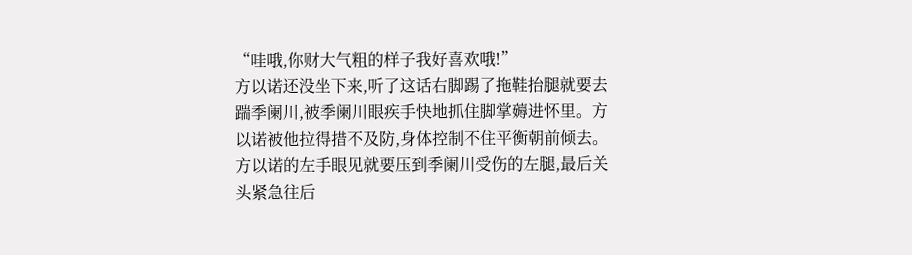“哇哦,你财大气粗的样子我好喜欢哦!”
方以诺还没坐下来,听了这话右脚踢了拖鞋抬腿就要去踹季阑川,被季阑川眼疾手快地抓住脚掌薅进怀里。方以诺被他拉得措不及防,身体控制不住平衡朝前倾去。
方以诺的左手眼见就要压到季阑川受伤的左腿,最后关头紧急往后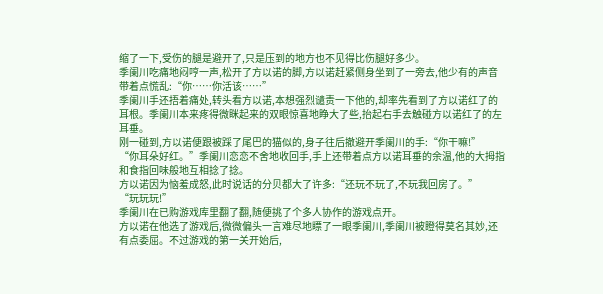缩了一下,受伤的腿是避开了,只是压到的地方也不见得比伤腿好多少。
季阑川吃痛地闷哼一声,松开了方以诺的脚,方以诺赶紧侧身坐到了一旁去,他少有的声音带着点慌乱:“你……你活该……”
季阑川手还捂着痛处,转头看方以诺,本想强烈谴责一下他的,却率先看到了方以诺红了的耳根。季阑川本来疼得微眯起来的双眼惊喜地睁大了些,抬起右手去触碰方以诺红了的左耳垂。
刚一碰到,方以诺便跟被踩了尾巴的猫似的,身子往后撤避开季阑川的手:“你干嘛!”
“你耳朵好红。”季阑川恋恋不舍地收回手,手上还带着点方以诺耳垂的余温,他的大拇指和食指回味般地互相捻了捻。
方以诺因为恼羞成怒,此时说话的分贝都大了许多:“还玩不玩了,不玩我回房了。”
“玩玩玩!”
季阑川在已购游戏库里翻了翻,随便挑了个多人协作的游戏点开。
方以诺在他选了游戏后,微微偏头一言难尽地瞟了一眼季阑川,季阑川被瞪得莫名其妙,还有点委屈。不过游戏的第一关开始后,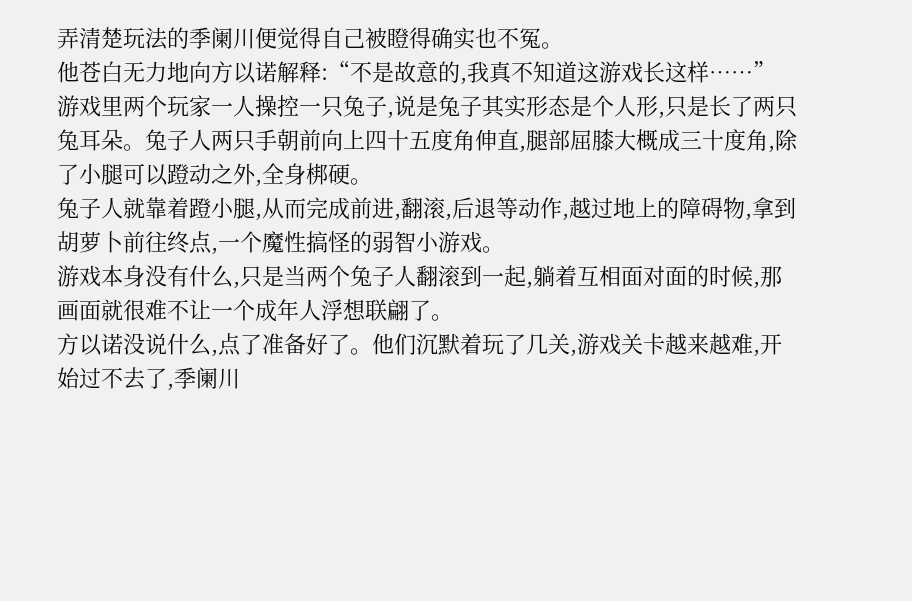弄清楚玩法的季阑川便觉得自己被瞪得确实也不冤。
他苍白无力地向方以诺解释:“不是故意的,我真不知道这游戏长这样……”
游戏里两个玩家一人操控一只兔子,说是兔子其实形态是个人形,只是长了两只兔耳朵。兔子人两只手朝前向上四十五度角伸直,腿部屈膝大概成三十度角,除了小腿可以蹬动之外,全身梆硬。
兔子人就靠着蹬小腿,从而完成前进,翻滚,后退等动作,越过地上的障碍物,拿到胡萝卜前往终点,一个魔性搞怪的弱智小游戏。
游戏本身没有什么,只是当两个兔子人翻滚到一起,躺着互相面对面的时候,那画面就很难不让一个成年人浮想联翩了。
方以诺没说什么,点了准备好了。他们沉默着玩了几关,游戏关卡越来越难,开始过不去了,季阑川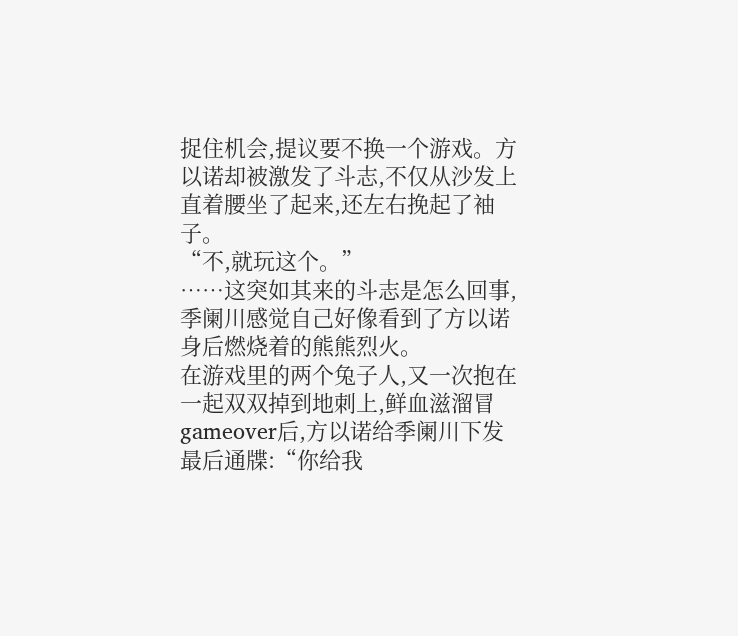捉住机会,提议要不换一个游戏。方以诺却被激发了斗志,不仅从沙发上直着腰坐了起来,还左右挽起了袖子。
“不,就玩这个。”
……这突如其来的斗志是怎么回事,季阑川感觉自己好像看到了方以诺身后燃烧着的熊熊烈火。
在游戏里的两个兔子人,又一次抱在一起双双掉到地刺上,鲜血滋溜冒gameover后,方以诺给季阑川下发最后通牒:“你给我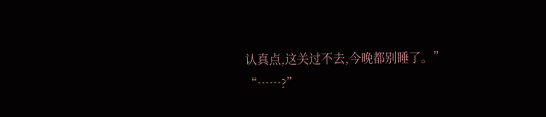认真点,这关过不去,今晚都别睡了。”
“……?”